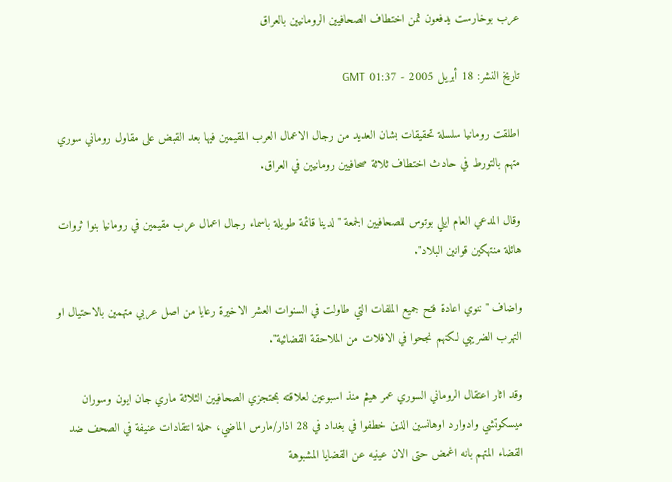عرب بوخارست يدفعون ثمن اختطاف الصحافيين الرومانيين بالعراق

تاريخ النشر: 18 أبريل 2005 - 01:37 GMT

اطلقت رومانيا سلسلة تحقيقات بشان العديد من رجال الاعمال العرب المقيمين فيها بعد القبض على مقاول روماني سوري متهم بالتورط في حادث اختطاف ثلاثة صحافيين رومانيين في العراق.

وقال المدعي العام ايلي بوتوس للصحافيين الجمعة "لدينا قائمة طويلة باسماء رجال اعمال عرب مقيمين في رومانيا بنوا ثروات هائلة منتهكين قوانين البلاد".

واضاف "ننوي اعادة فتح جميع الملفات التي طاولت في السنوات العشر الاخيرة رعايا من اصل عربي متهمين بالاحتيال او التهرب الضريبي لكنهم نجحوا في الافلات من الملاحقة القضائية".

وقد اثار اعتقال الروماني السوري عمر هيثم منذ اسبوعين لعلاقته بمحتجزي الصحافيين الثلاثة ماري جان ايون وسوران ميسكوتشي وادوارد اوهانسين الذين خطفوا في بغداد في 28 اذار/مارس الماضي، حملة انتقادات عنيفة في الصحف ضد القضاء المتهم بانه اغمض حتى الان عينيه عن القضايا المشبوهة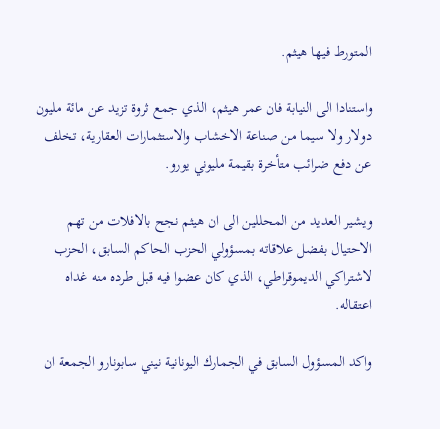المتورط فيها هيثم.

واستنادا الى النيابة فان عمر هيثم، الذي جمع ثروة تزيد عن مائة مليون دولار ولا سيما من صناعة الاخشاب والاستثمارات العقارية، تخلف عن دفع ضرائب متأخرة بقيمة مليوني يورو.

ويشير العديد من المحللين الى ان هيثم نجح بالافلات من تهم الاحتيال بفضل علاقاته بمسؤولي الحزب الحاكم السابق، الحزب لاشتراكي الديموقراطي، الذي كان عضوا فيه قبل طرده منه غداه اعتقاله.

واكد المسؤول السابق في الجمارك اليونانية نيني سابونارو الجمعة ان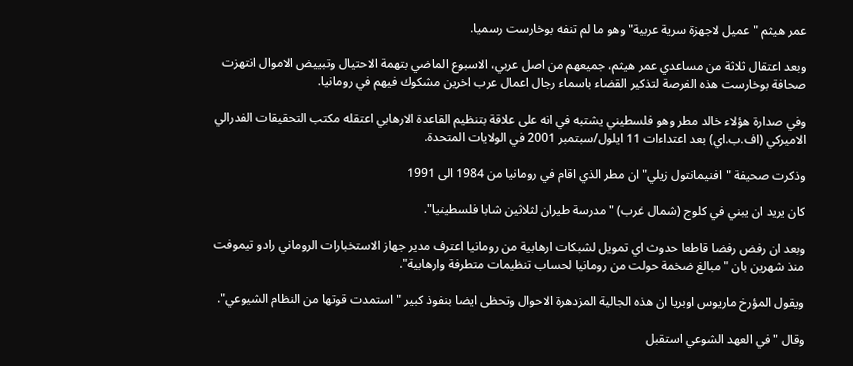عمر هيثم "عميل لاجهزة سرية عربية" وهو ما لم تنفه بوخارست رسميا.

وبعد اعتقال ثلاثة من مساعدي عمر هيثم، جميعهم من اصل عربي، الاسبوع الماضي بتهمة الاحتيال وتبييض الاموال انتهزت صحافة بوخارست هذه الفرصة لتذكير القضاء باسماء رجال اعمال عرب اخرين مشكوك فيهم في رومانيا.

وفي صدارة هؤلاء خالد مطر وهو فلسطيني يشتبه في انه على علاقة بتنظيم القاعدة الارهابي اعتقله مكتب التحقيقات الفدرالي الاميركي (اف.ب.اي) بعد اعتداءات 11 ايلول/سبتمبر 2001 في الولايات المتحدة.

وذكرت صحيفة "افنيمانتول زيلي" ان مطر الذي اقام في رومانيا من 1984 الى 1991

كان يريد ان يبني في كلوج (شمال غرب) "مدرسة طيران لثلاثين شابا فلسطينيا".

وبعد ان رفض رفضا قاطعا حدوث اي تمويل لشبكات ارهابية من رومانيا اعترف مدير جهاز الاستخبارات الروماني رادو تيموفت منذ شهرين بان "مبالغ ضخمة حولت من رومانيا لحساب تنظيمات متطرفة وارهابية".

ويقول المؤرخ ماريوس اوبريا ان هذه الجالية المزدهرة الاحوال وتحظى ايضا بنفوذ كبير "استمدت قوتها من النظام الشيوعي".

وقال "في العهد الشوعي استقبل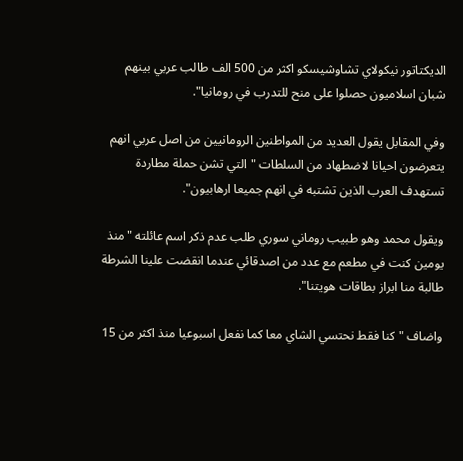الديكتاتور نيكولاي تشاوشيسكو اكثر من 500 الف طالب عربي بينهم شبان اسلاميون حصلوا على منح للتدرب في رومانيا".

وفي المقابل يقول العديد من المواطنين الرومانيين من اصل عربي انهم يتعرضون احيانا لاضطهاد من السلطات "التي تشن حملة مطاردة تستهدف العرب الذين تشتبه في انهم جميعا ارهابيون".

ويقول محمد وهو طبيب روماني سوري طلب عدم ذكر اسم عائلته "منذ يومين كنت في مطعم مع عدد من اصدقائي عندما انقضت علينا الشرطة طالبة منا ابراز بطاقات هويتنا".

واضاف "كنا فقط نحتسي الشاي معا كما نفعل اسبوعيا منذ اكثر من 15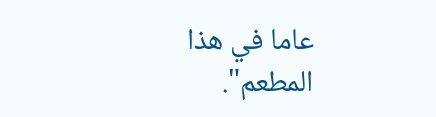عاما في هذا المطعم".